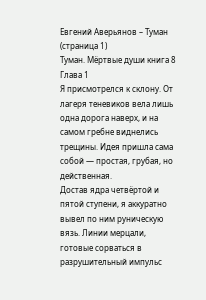Евгений Аверьянов – Туман (страница 1)
Туман. Мёртвые души книга 8
Глава 1
Я присмотрелся к склону. От лагеря теневиков вела лишь одна дорога наверх, и на самом гребне виднелись трещины. Идея пришла сама собой — простая, грубая, но действенная.
Достав ядра четвёртой и пятой ступени, я аккуратно вывел по ним руническую вязь. Линии мерцали, готовые сорваться в разрушительный импульс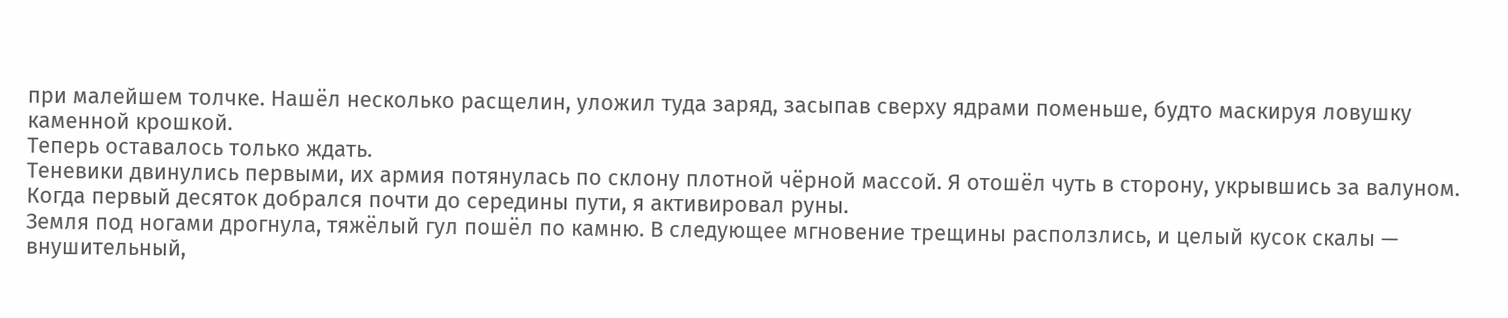при малейшем толчке. Нашёл несколько расщелин, уложил туда заряд, засыпав сверху ядрами поменьше, будто маскируя ловушку каменной крошкой.
Теперь оставалось только ждать.
Теневики двинулись первыми, их армия потянулась по склону плотной чёрной массой. Я отошёл чуть в сторону, укрывшись за валуном. Когда первый десяток добрался почти до середины пути, я активировал руны.
Земля под ногами дрогнула, тяжёлый гул пошёл по камню. В следующее мгновение трещины расползлись, и целый кусок скалы — внушительный,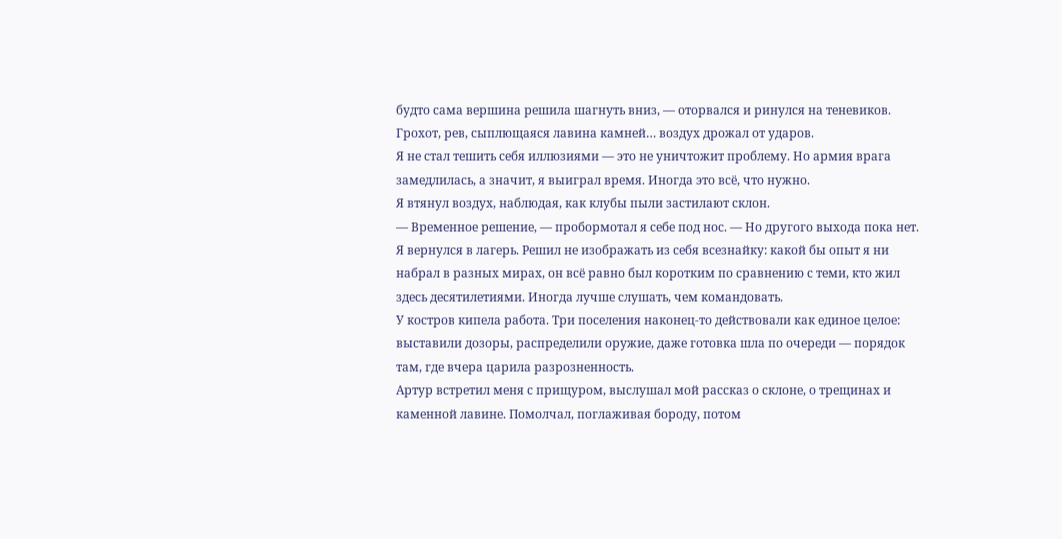будто сама вершина решила шагнуть вниз, — оторвался и ринулся на теневиков. Грохот, рев, сыплющаяся лавина камней… воздух дрожал от ударов.
Я не стал тешить себя иллюзиями — это не уничтожит проблему. Но армия врага замедлилась, а значит, я выиграл время. Иногда это всё, что нужно.
Я втянул воздух, наблюдая, как клубы пыли застилают склон.
— Временное решение, — пробормотал я себе под нос. — Но другого выхода пока нет.
Я вернулся в лагерь. Решил не изображать из себя всезнайку: какой бы опыт я ни набрал в разных мирах, он всё равно был коротким по сравнению с теми, кто жил здесь десятилетиями. Иногда лучше слушать, чем командовать.
У костров кипела работа. Три поселения наконец-то действовали как единое целое: выставили дозоры, распределили оружие, даже готовка шла по очереди — порядок там, где вчера царила разрозненность.
Артур встретил меня с прищуром, выслушал мой рассказ о склоне, о трещинах и каменной лавине. Помолчал, поглаживая бороду, потом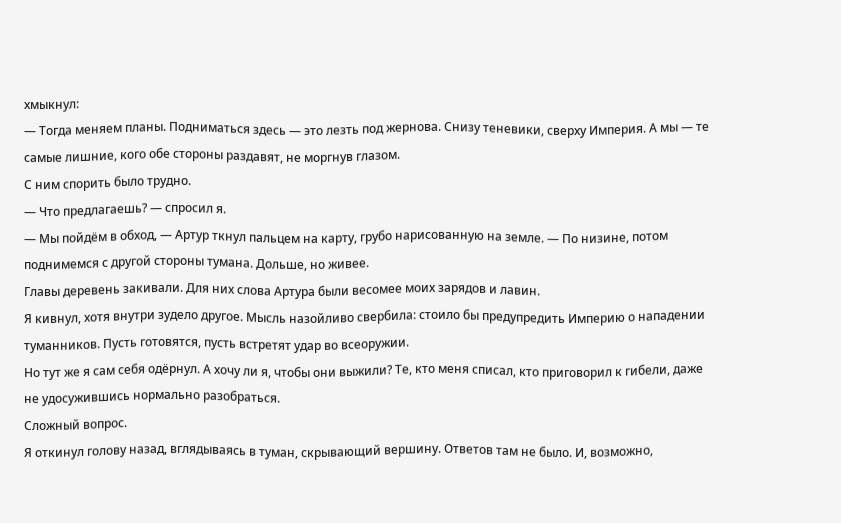хмыкнул:
— Тогда меняем планы. Подниматься здесь — это лезть под жернова. Снизу теневики, сверху Империя. А мы — те самые лишние, кого обе стороны раздавят, не моргнув глазом.
С ним спорить было трудно.
— Что предлагаешь? — спросил я.
— Мы пойдём в обход, — Артур ткнул пальцем на карту, грубо нарисованную на земле. — По низине, потом поднимемся с другой стороны тумана. Дольше, но живее.
Главы деревень закивали. Для них слова Артура были весомее моих зарядов и лавин.
Я кивнул, хотя внутри зудело другое. Мысль назойливо свербила: стоило бы предупредить Империю о нападении туманников. Пусть готовятся, пусть встретят удар во всеоружии.
Но тут же я сам себя одёрнул. А хочу ли я, чтобы они выжили? Те, кто меня списал, кто приговорил к гибели, даже не удосужившись нормально разобраться.
Сложный вопрос.
Я откинул голову назад, вглядываясь в туман, скрывающий вершину. Ответов там не было. И, возможно,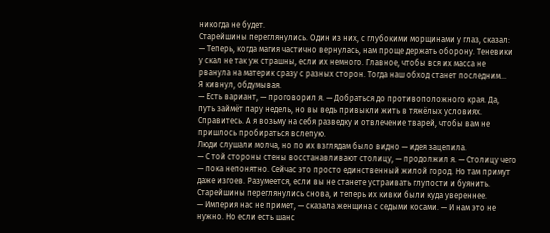никогда не будет.
Старейшины переглянулись. Один из них, с глубокими морщинами у глаз, сказал:
— Теперь, когда магия частично вернулась, нам проще держать оборону. Теневики у скал не так уж страшны, если их немного. Главное, чтобы вся их масса не рванула на материк сразу с разных сторон. Тогда наш обход станет последним…
Я кивнул, обдумывая.
— Есть вариант, — проговорил я. — Добраться до противоположного края. Да, путь займёт пару недель, но вы ведь привыкли жить в тяжёлых условиях. Справитесь. А я возьму на себя разведку и отвлечение тварей, чтобы вам не пришлось пробираться вслепую.
Люди слушали молча, но по их взглядам было видно — идея зацепила.
— С той стороны стены восстанавливают столицу, — продолжил я. — Столицу чего — пока непонятно. Сейчас это просто единственный жилой город. Но там примут даже изгоев. Разумеется, если вы не станете устраивать глупости и буянить.
Старейшины переглянулись снова, и теперь их кивки были куда увереннее.
— Империя нас не примет, — сказала женщина с седыми косами. — И нам это не нужно. Но если есть шанс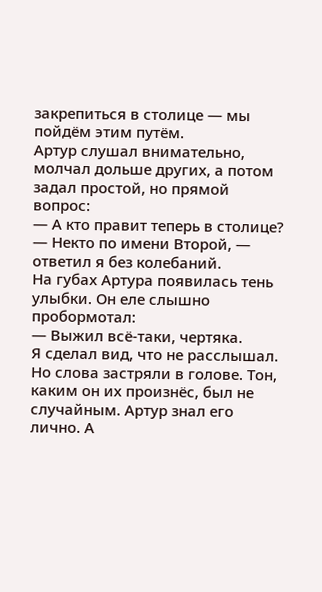закрепиться в столице — мы пойдём этим путём.
Артур слушал внимательно, молчал дольше других, а потом задал простой, но прямой вопрос:
— А кто правит теперь в столице?
— Некто по имени Второй, — ответил я без колебаний.
На губах Артура появилась тень улыбки. Он еле слышно пробормотал:
— Выжил всё-таки, чертяка.
Я сделал вид, что не расслышал. Но слова застряли в голове. Тон, каким он их произнёс, был не случайным. Артур знал его лично. А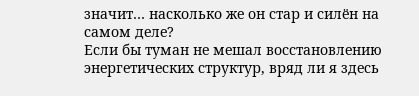значит… насколько же он стар и силён на самом деле?
Если бы туман не мешал восстановлению энергетических структур, вряд ли я здесь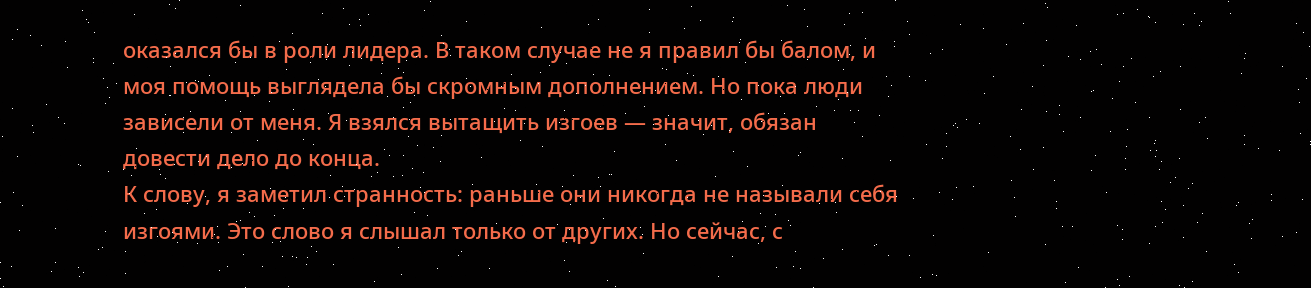оказался бы в роли лидера. В таком случае не я правил бы балом, и моя помощь выглядела бы скромным дополнением. Но пока люди зависели от меня. Я взялся вытащить изгоев — значит, обязан довести дело до конца.
К слову, я заметил странность: раньше они никогда не называли себя изгоями. Это слово я слышал только от других. Но сейчас, с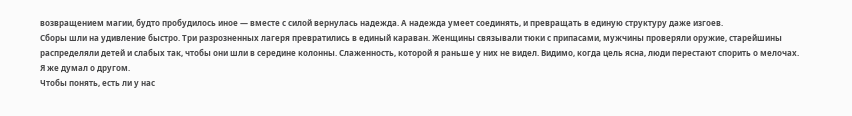возвращением магии, будто пробудилось иное — вместе с силой вернулась надежда. А надежда умеет соединять, и превращать в единую структуру даже изгоев.
Сборы шли на удивление быстро. Три разрозненных лагеря превратились в единый караван. Женщины связывали тюки с припасами, мужчины проверяли оружие, старейшины распределяли детей и слабых так, чтобы они шли в середине колонны. Слаженность, которой я раньше у них не видел. Видимо, когда цель ясна, люди перестают спорить о мелочах.
Я же думал о другом.
Чтобы понять, есть ли у нас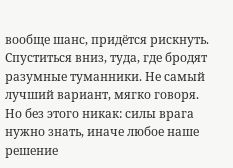вообще шанс, придётся рискнуть. Спуститься вниз, туда, где бродят разумные туманники. Не самый лучший вариант, мягко говоря. Но без этого никак: силы врага нужно знать, иначе любое наше решение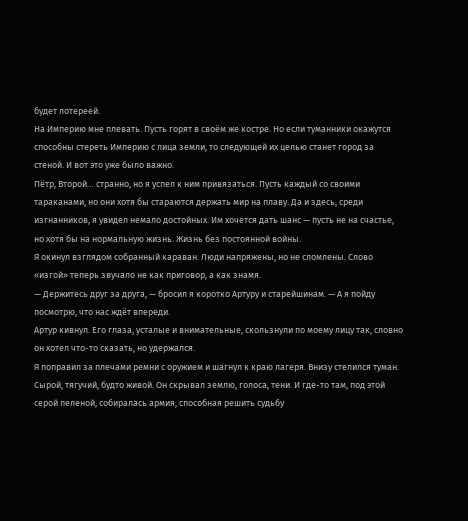будет лотереей.
На Империю мне плевать. Пусть горят в своём же костре. Но если туманники окажутся способны стереть Империю с лица земли, то следующей их целью станет город за стеной. И вот это уже было важно.
Пётр, Второй… странно, но я успел к ним привязаться. Пусть каждый со своими тараканами, но они хотя бы стараются держать мир на плаву. Да и здесь, среди изгнанников, я увидел немало достойных. Им хочется дать шанс — пусть не на счастье, но хотя бы на нормальную жизнь. Жизнь без постоянной войны.
Я окинул взглядом собранный караван. Люди напряжены, но не сломлены. Слово «изгой» теперь звучало не как приговор, а как знамя.
— Держитесь друг за друга, — бросил я коротко Артуру и старейшинам. — А я пойду посмотрю, что нас ждёт впереди.
Артур кивнул. Его глаза, усталые и внимательные, скользнули по моему лицу так, словно он хотел что-то сказать, но удержался.
Я поправил за плечами ремни с оружием и шагнул к краю лагеря. Внизу стелился туман. Сырой, тягучий, будто живой. Он скрывал землю, голоса, тени. И где-то там, под этой серой пеленой, собиралась армия, способная решить судьбу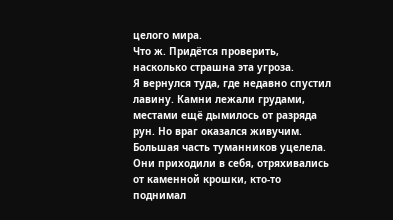целого мира.
Что ж. Придётся проверить, насколько страшна эта угроза.
Я вернулся туда, где недавно спустил лавину. Камни лежали грудами, местами ещё дымилось от разряда рун. Но враг оказался живучим.
Большая часть туманников уцелела. Они приходили в себя, отряхивались от каменной крошки, кто-то поднимал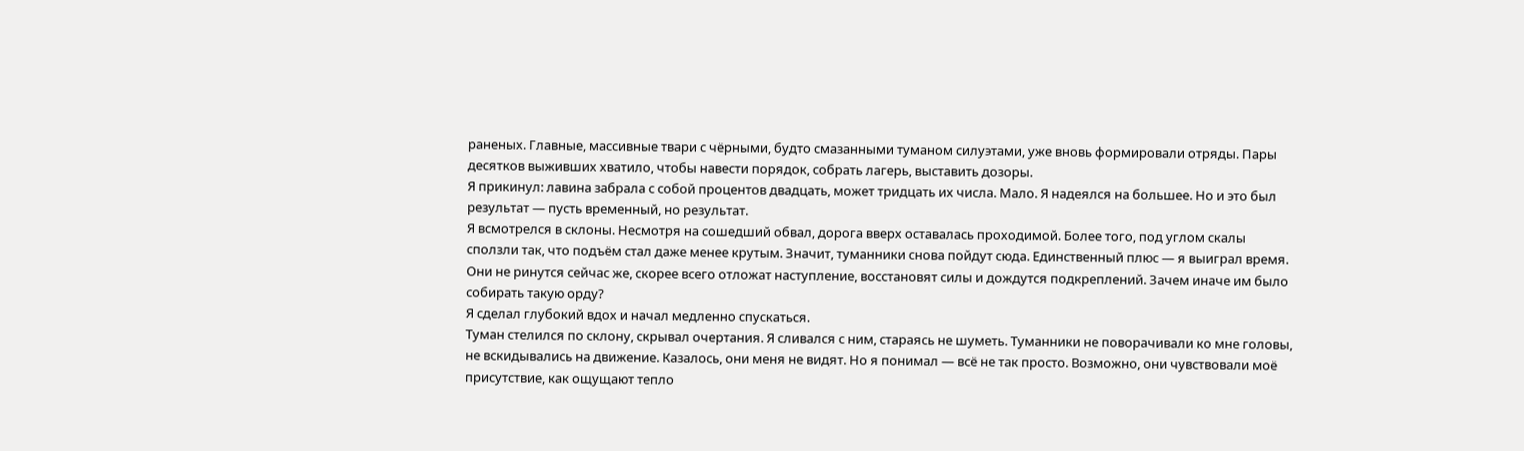раненых. Главные, массивные твари с чёрными, будто смазанными туманом силуэтами, уже вновь формировали отряды. Пары десятков выживших хватило, чтобы навести порядок, собрать лагерь, выставить дозоры.
Я прикинул: лавина забрала с собой процентов двадцать, может тридцать их числа. Мало. Я надеялся на большее. Но и это был результат — пусть временный, но результат.
Я всмотрелся в склоны. Несмотря на сошедший обвал, дорога вверх оставалась проходимой. Более того, под углом скалы сползли так, что подъём стал даже менее крутым. Значит, туманники снова пойдут сюда. Единственный плюс — я выиграл время. Они не ринутся сейчас же, скорее всего отложат наступление, восстановят силы и дождутся подкреплений. Зачем иначе им было собирать такую орду?
Я сделал глубокий вдох и начал медленно спускаться.
Туман стелился по склону, скрывал очертания. Я сливался с ним, стараясь не шуметь. Туманники не поворачивали ко мне головы, не вскидывались на движение. Казалось, они меня не видят. Но я понимал — всё не так просто. Возможно, они чувствовали моё присутствие, как ощущают тепло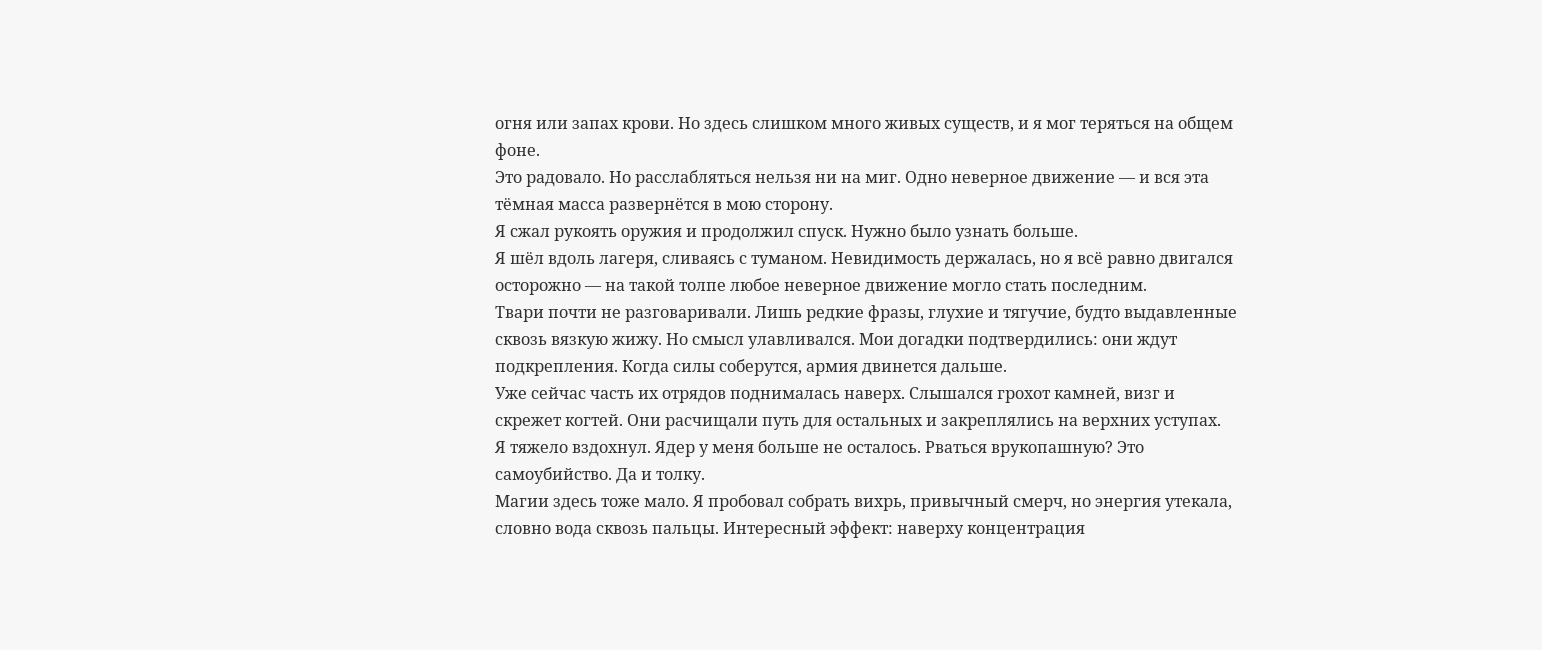огня или запах крови. Но здесь слишком много живых существ, и я мог теряться на общем фоне.
Это радовало. Но расслабляться нельзя ни на миг. Одно неверное движение — и вся эта тёмная масса развернётся в мою сторону.
Я сжал рукоять оружия и продолжил спуск. Нужно было узнать больше.
Я шёл вдоль лагеря, сливаясь с туманом. Невидимость держалась, но я всё равно двигался осторожно — на такой толпе любое неверное движение могло стать последним.
Твари почти не разговаривали. Лишь редкие фразы, глухие и тягучие, будто выдавленные сквозь вязкую жижу. Но смысл улавливался. Мои догадки подтвердились: они ждут подкрепления. Когда силы соберутся, армия двинется дальше.
Уже сейчас часть их отрядов поднималась наверх. Слышался грохот камней, визг и скрежет когтей. Они расчищали путь для остальных и закреплялись на верхних уступах.
Я тяжело вздохнул. Ядер у меня больше не осталось. Рваться врукопашную? Это самоубийство. Да и толку.
Магии здесь тоже мало. Я пробовал собрать вихрь, привычный смерч, но энергия утекала, словно вода сквозь пальцы. Интересный эффект: наверху концентрация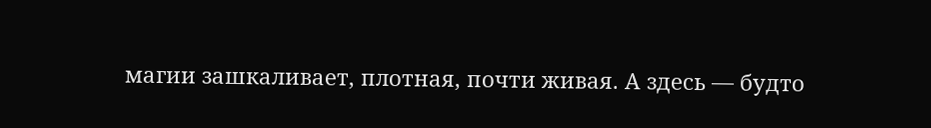магии зашкаливает, плотная, почти живая. А здесь — будто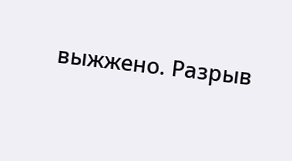выжжено. Разрыв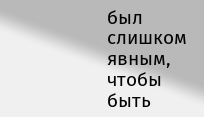был слишком явным, чтобы быть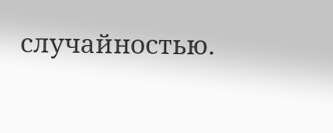случайностью.